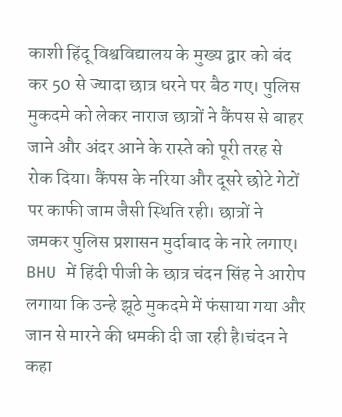काशी हिंदू विश्वविद्यालय के मुख्य द्वार को बंद कर 50 से ज्यादा छात्र धरने पर बैठ गए। पुलिस मुकदमे को लेकर नाराज छात्रों ने कैंपस से बाहर जाने और अंदर आने के रास्ते को पूरी तरह से रोक दिया। कैंपस के नरिया और दूसरे छोटे गेटों पर काफी जाम जैसी स्थिति रही। छात्रों ने जमकर पुलिस प्रशासन मुर्दाबाद के नारे लगाए। BHU में हिंदी पीजी के छात्र चंदन सिंह ने आरोप लगाया कि उन्हे झूठे मुकदमे में फंसाया गया और जान से मारने की धमकी दी जा रही है।चंदन ने कहा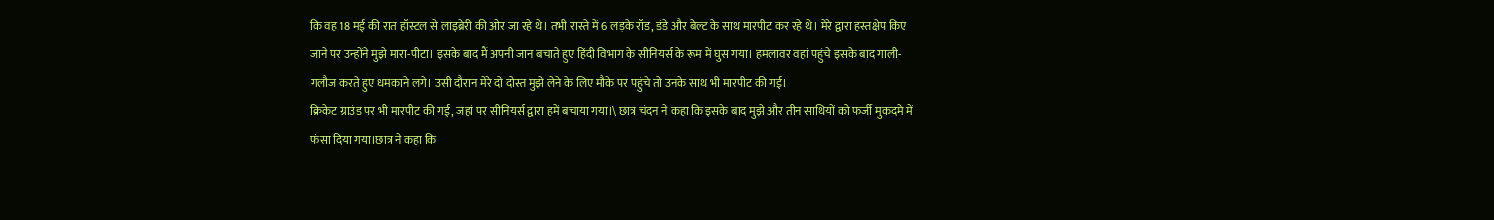कि वह 18 मई की रात हॉस्टल से लाइब्रेरी की ओर जा रहे थे। तभी रास्ते में 6 लड़के रॉड, डंडे और बेल्ट के साथ मारपीट कर रहे थे। मेरे द्वारा हस्तक्षेप किए जाने पर उन्होंने मुझे मारा-पीटा। इसके बाद मैं अपनी जान बचाते हुए हिंदी विभाग के सीनियर्स के रूम में घुस गया। हमलावर वहां पहुंचे इसके बाद गाली-गलौज करते हुए धमकाने लगे। उसी दौरान मेरे दो दोस्त मुझे लेने के लिए मौके पर पहुंचे तो उनके साथ भी मारपीट की गई।
क्रिकेट ग्राउंड पर भी मारपीट की गई, जहां पर सीनियर्स द्वारा हमें बचाया गया।\ छात्र चंदन ने कहा कि इसके बाद मुझे और तीन साथियों को फर्जी मुकदमे में फंसा दिया गया।छात्र ने कहा कि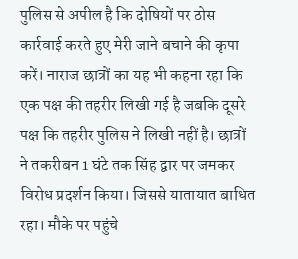पुलिस से अपील है कि दोषियों पर ठोस कार्रवाई करते हुए मेरी जाने बचाने की कृपा करें। नाराज छात्रों का यह भी कहना रहा कि एक पक्ष की तहरीर लिखी गई है जबकि दूसरे पक्ष कि तहरीर पुलिस ने लिखी नहीं है। छात्रों ने तकरीबन 1 घंटे तक सिंह द्वार पर जमकर विरोध प्रदर्शन किया। जिससे यातायात बाधित रहा। मौके पर पहुंचे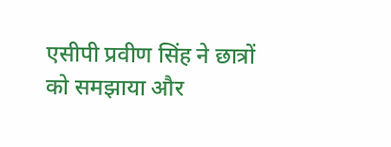एसीपी प्रवीण सिंह ने छात्रों को समझाया और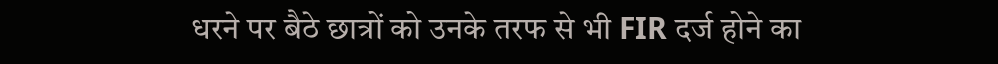धरने पर बैठे छात्रों को उनके तरफ से भी FIR दर्ज होने का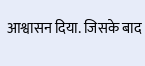आश्वासन दिया. जिसके बाद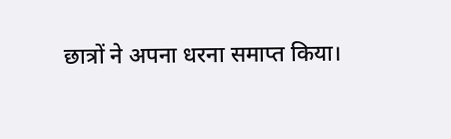छात्रों ने अपना धरना समाप्त किया।